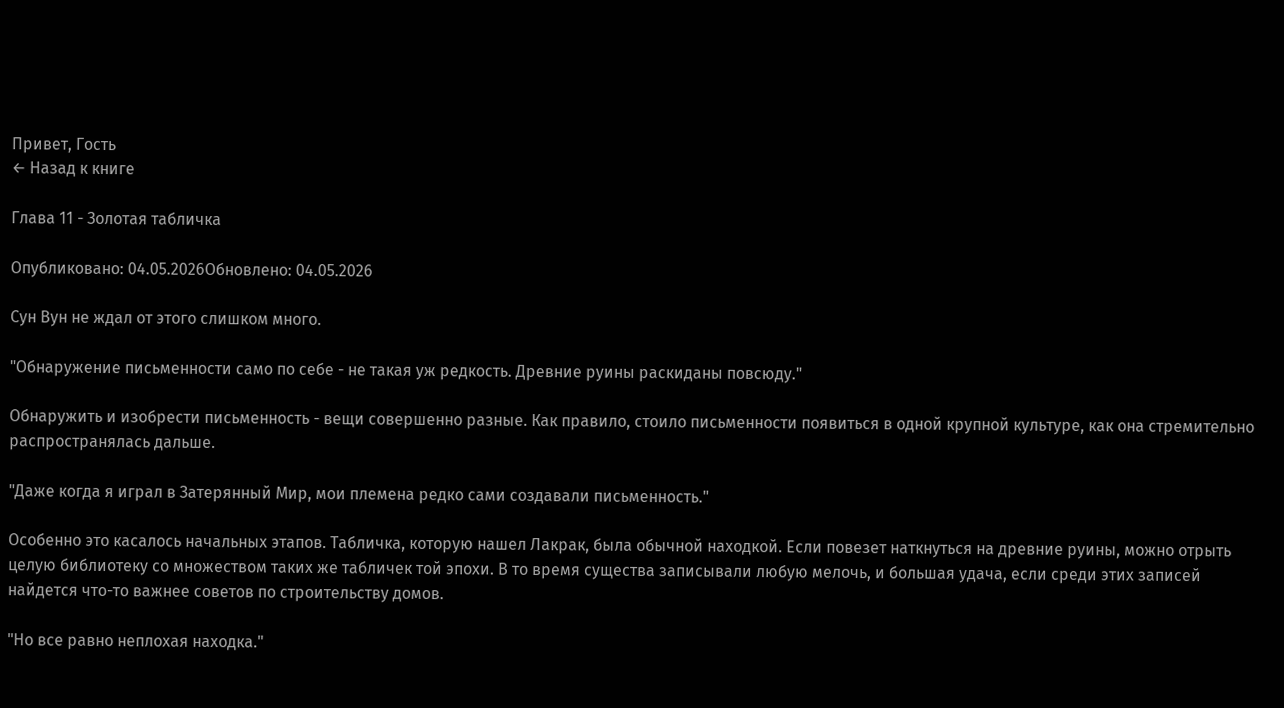Привет, Гость
← Назад к книге

Глава 11 - Золотая табличка

Опубликовано: 04.05.2026Обновлено: 04.05.2026

Сун Вун не ждал от этого слишком много.

"Обнаружение письменности само по себе - не такая уж редкость. Древние руины раскиданы повсюду."

Обнаружить и изобрести письменность - вещи совершенно разные. Как правило, стоило письменности появиться в одной крупной культуре, как она стремительно распространялась дальше.

"Даже когда я играл в Затерянный Мир, мои племена редко сами создавали письменность."

Особенно это касалось начальных этапов. Табличка, которую нашел Лакрак, была обычной находкой. Если повезет наткнуться на древние руины, можно отрыть целую библиотеку со множеством таких же табличек той эпохи. В то время существа записывали любую мелочь, и большая удача, если среди этих записей найдется что-то важнее советов по строительству домов.

"Но все равно неплохая находка."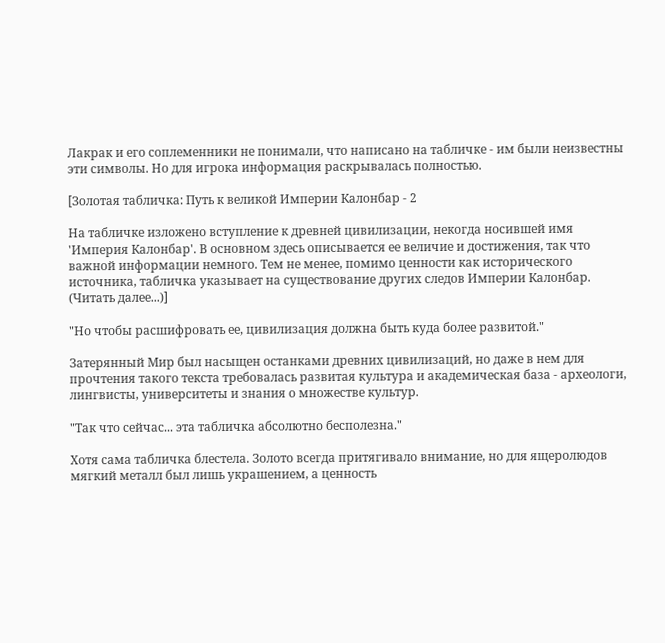Лакрак и его соплеменники не понимали, что написано на табличке - им были неизвестны эти символы. Но для игрока информация раскрывалась полностью.

[Золотая табличка: Путь к великой Империи Калонбар - 2

На табличке изложено вступление к древней цивилизации, некогда носившей имя 'Империя Калонбар'. В основном здесь описывается ее величие и достижения, так что важной информации немного. Тем не менее, помимо ценности как исторического источника, табличка указывает на существование других следов Империи Калонбар. (Читать далее...)]

"Но чтобы расшифровать ее, цивилизация должна быть куда более развитой."

Затерянный Мир был насыщен останками древних цивилизаций, но даже в нем для прочтения такого текста требовалась развитая культура и академическая база - археологи, лингвисты, университеты и знания о множестве культур.

"Так что сейчас... эта табличка абсолютно бесполезна."

Хотя сама табличка блестела. Золото всегда притягивало внимание, но для ящеролюдов мягкий металл был лишь украшением, а ценность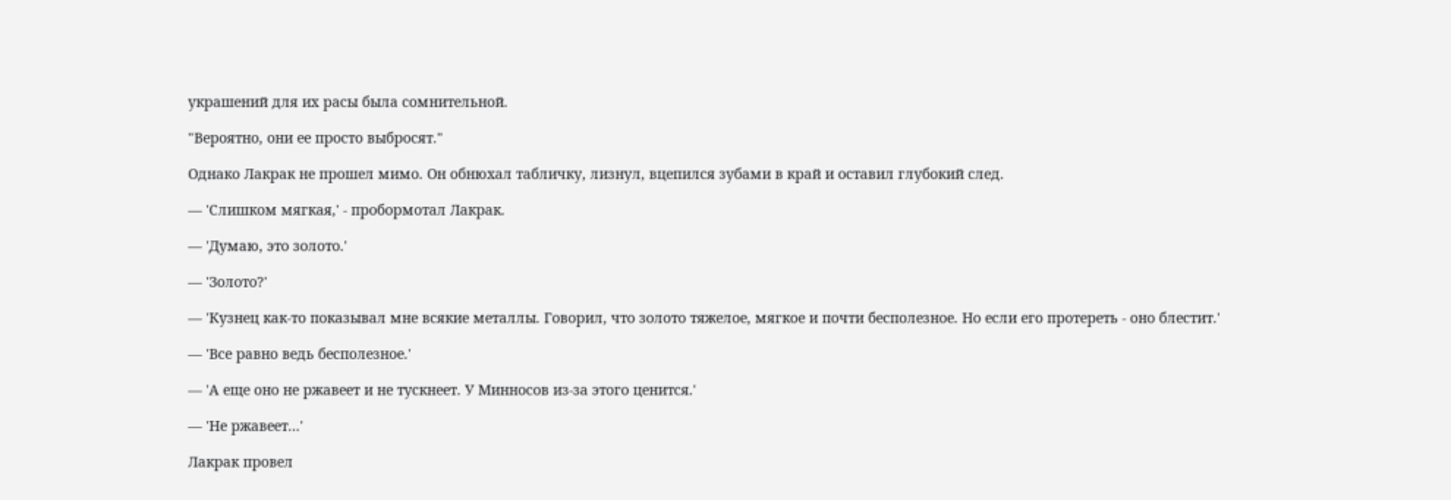украшений для их расы была сомнительной.

"Вероятно, они ее просто выбросят."

Однако Лакрак не прошел мимо. Он обнюхал табличку, лизнул, вцепился зубами в край и оставил глубокий след.

— 'Слишком мягкая,' - пробормотал Лакрак.

— 'Думаю, это золото.'

— 'Золото?'

— 'Кузнец как-то показывал мне всякие металлы. Говорил, что золото тяжелое, мягкое и почти бесполезное. Но если его протереть - оно блестит.'

— 'Все равно ведь бесполезное.'

— 'А еще оно не ржавеет и не тускнеет. У Минносов из-за этого ценится.'

— 'Не ржавеет...'

Лакрак провел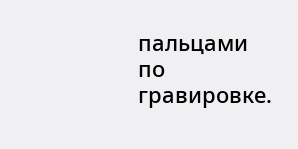пальцами по гравировке.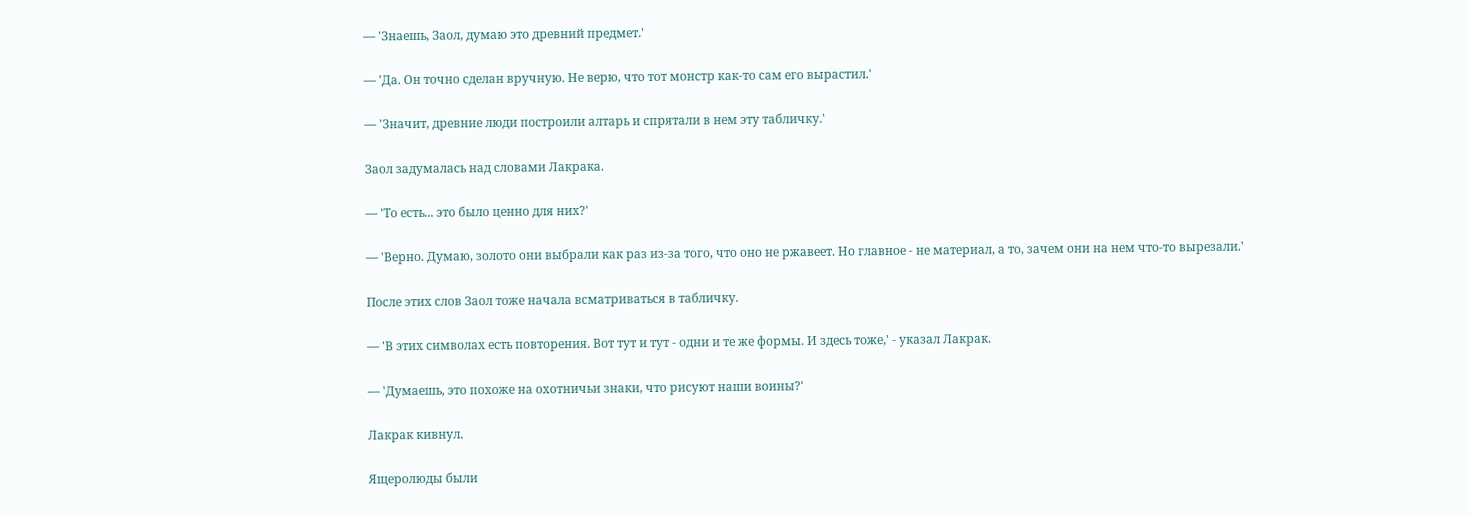— 'Знаешь, Заол, думаю это древний предмет.'

— 'Да. Он точно сделан вручную. Не верю, что тот монстр как-то сам его вырастил.'

— 'Значит, древние люди построили алтарь и спрятали в нем эту табличку.'

Заол задумалась над словами Лакрака.

— 'То есть... это было ценно для них?'

— 'Верно. Думаю, золото они выбрали как раз из-за того, что оно не ржавеет. Но главное - не материал, а то, зачем они на нем что-то вырезали.'

После этих слов Заол тоже начала всматриваться в табличку.

— 'В этих символах есть повторения. Вот тут и тут - одни и те же формы. И здесь тоже,' - указал Лакрак.

— 'Думаешь, это похоже на охотничьи знаки, что рисуют наши воины?'

Лакрак кивнул.

Ящеролюды были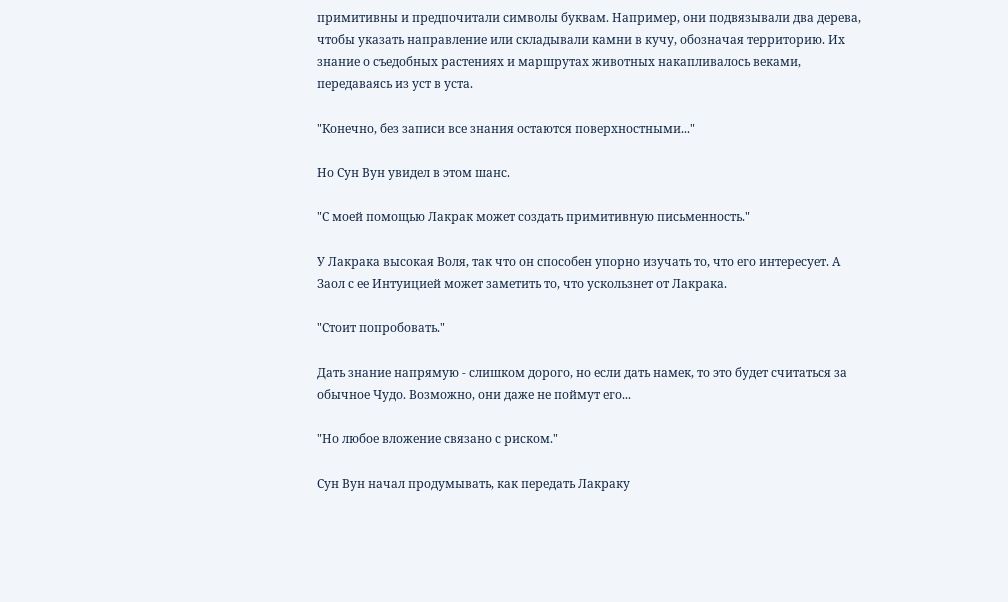примитивны и предпочитали символы буквам. Например, они подвязывали два дерева, чтобы указать направление или складывали камни в кучу, обозначая территорию. Их знание о съедобных растениях и маршрутах животных накапливалось веками, передаваясь из уст в уста.

"Конечно, без записи все знания остаются поверхностными..."

Но Сун Вун увидел в этом шанс.

"С моей помощью Лакрак может создать примитивную письменность."

У Лакрака высокая Воля, так что он способен упорно изучать то, что его интересует. А Заол с ее Интуицией может заметить то, что ускользнет от Лакрака.

"Стоит попробовать."

Дать знание напрямую - слишком дорого, но если дать намек, то это будет считаться за обычное Чудо. Возможно, они даже не поймут его...

"Но любое вложение связано с риском."

Сун Вун начал продумывать, как передать Лакраку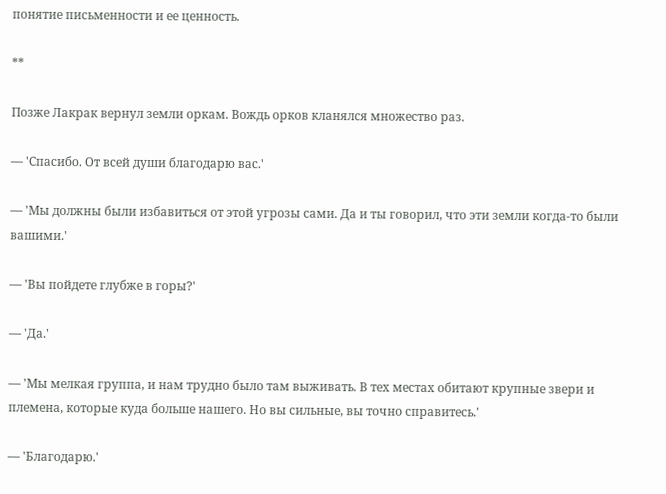понятие письменности и ее ценность.

**

Позже Лакрак вернул земли оркам. Вождь орков кланялся множество раз.

— 'Спасибо. От всей души благодарю вас.'

— 'Мы должны были избавиться от этой угрозы сами. Да и ты говорил, что эти земли когда-то были вашими.'

— 'Вы пойдете глубже в горы?'

— 'Да.'

— 'Мы мелкая группа, и нам трудно было там выживать. В тех местах обитают крупные звери и племена, которые куда больше нашего. Но вы сильные, вы точно справитесь.'

— 'Благодарю.'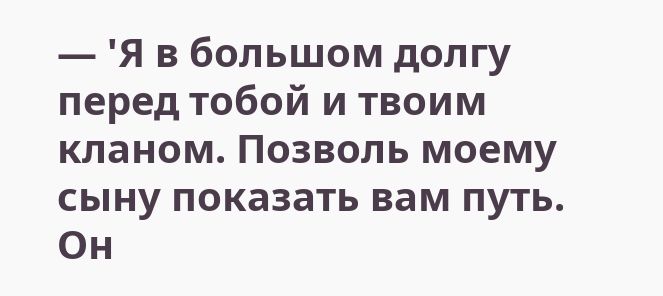— 'Я в большом долгу перед тобой и твоим кланом. Позволь моему сыну показать вам путь. Он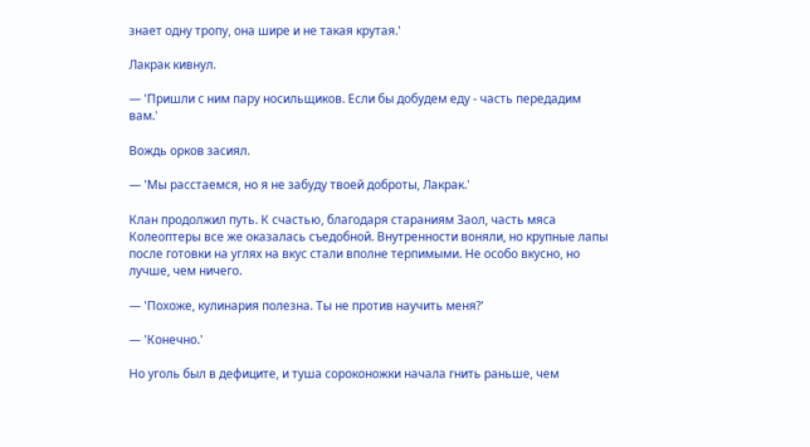знает одну тропу, она шире и не такая крутая.'

Лакрак кивнул.

— 'Пришли с ним пару носильщиков. Если бы добудем еду - часть передадим вам.'

Вождь орков засиял.

— 'Мы расстаемся, но я не забуду твоей доброты, Лакрак.'

Клан продолжил путь. К счастью, благодаря стараниям Заол, часть мяса Колеоптеры все же оказалась съедобной. Внутренности воняли, но крупные лапы после готовки на углях на вкус стали вполне терпимыми. Не особо вкусно, но лучше, чем ничего.

— 'Похоже, кулинария полезна. Ты не против научить меня?'

— 'Конечно.'

Но уголь был в дефиците, и туша сороконожки начала гнить раньше, чем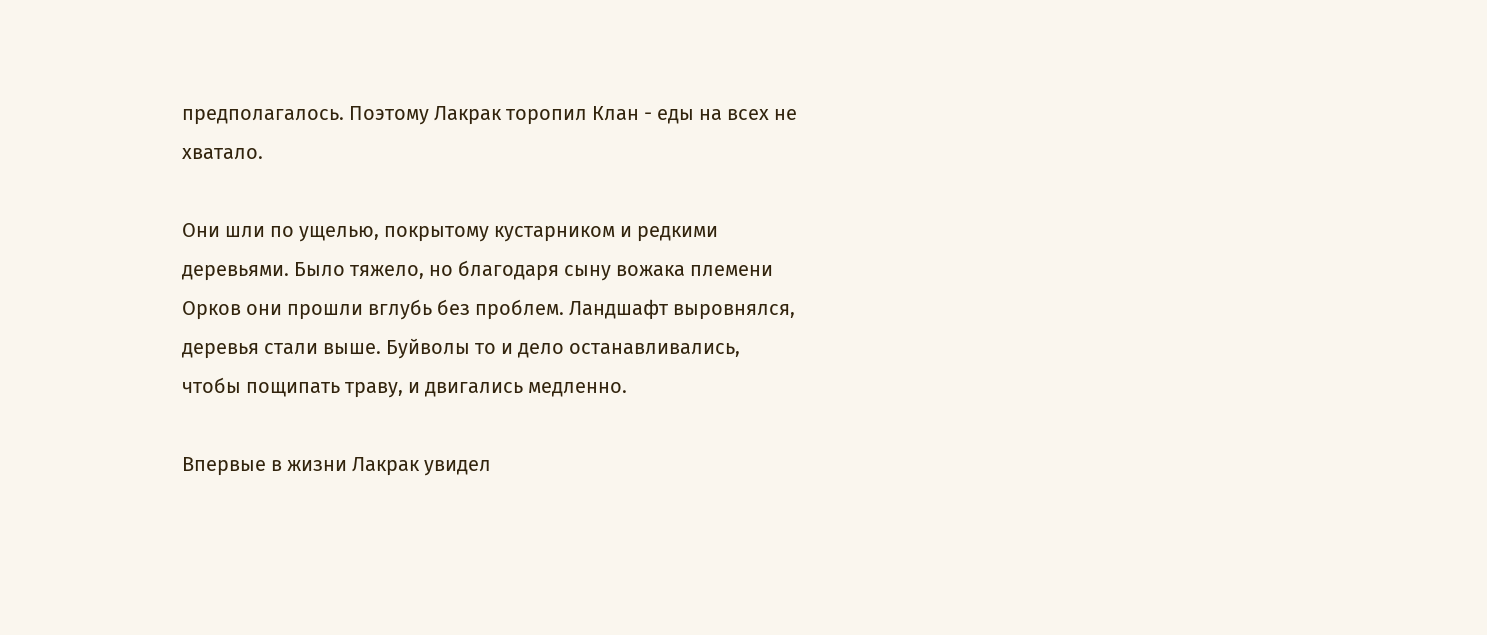предполагалось. Поэтому Лакрак торопил Клан - еды на всех не хватало.

Они шли по ущелью, покрытому кустарником и редкими деревьями. Было тяжело, но благодаря сыну вожака племени Орков они прошли вглубь без проблем. Ландшафт выровнялся, деревья стали выше. Буйволы то и дело останавливались, чтобы пощипать траву, и двигались медленно.

Впервые в жизни Лакрак увидел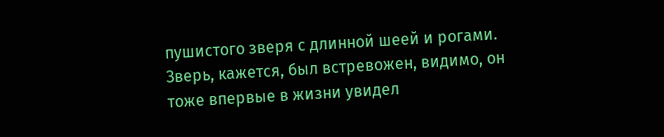пушистого зверя с длинной шеей и рогами. Зверь, кажется, был встревожен, видимо, он тоже впервые в жизни увидел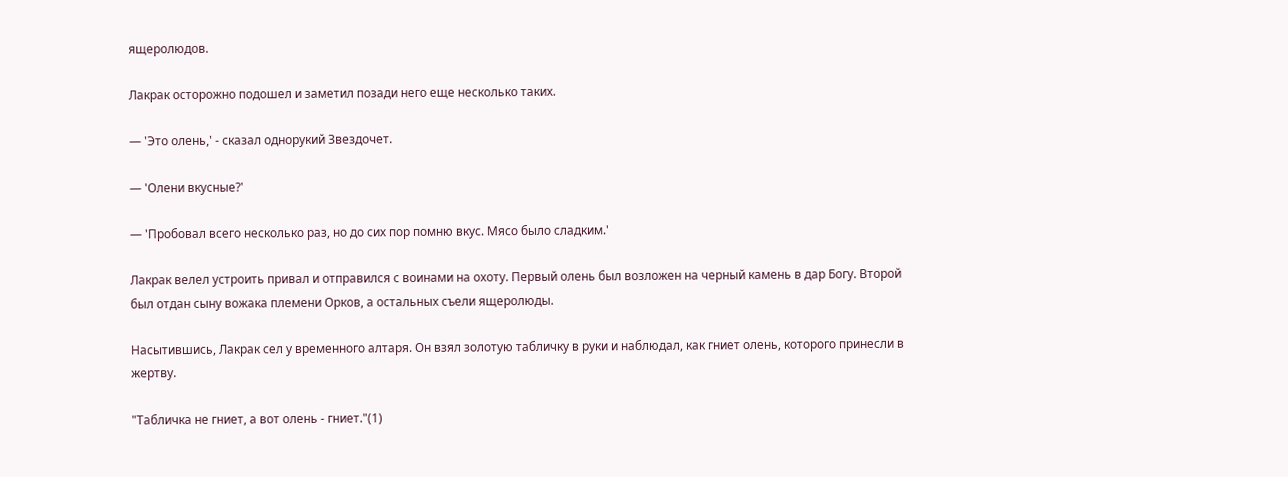ящеролюдов.

Лакрак осторожно подошел и заметил позади него еще несколько таких.

— 'Это олень,' - сказал однорукий Звездочет.

— 'Олени вкусные?'

— 'Пробовал всего несколько раз, но до сих пор помню вкус. Мясо было сладким.'

Лакрак велел устроить привал и отправился с воинами на охоту. Первый олень был возложен на черный камень в дар Богу. Второй был отдан сыну вожака племени Орков, а остальных съели ящеролюды.

Насытившись, Лакрак сел у временного алтаря. Он взял золотую табличку в руки и наблюдал, как гниет олень, которого принесли в жертву.

"Табличка не гниет, а вот олень - гниет."(1)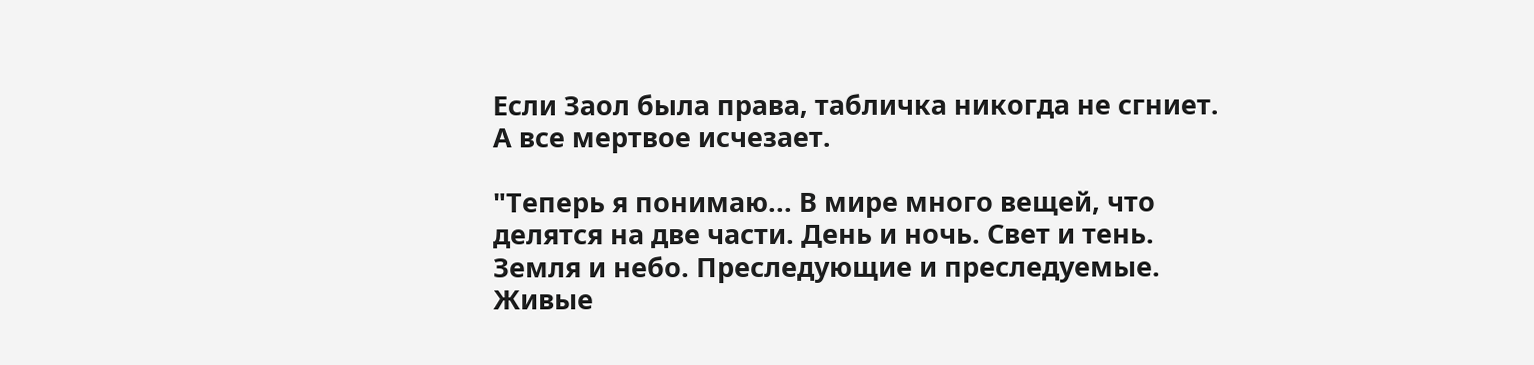Если Заол была права, табличка никогда не сгниет. А все мертвое исчезает.

"Теперь я понимаю... В мире много вещей, что делятся на две части. День и ночь. Свет и тень. Земля и небо. Преследующие и преследуемые. Живые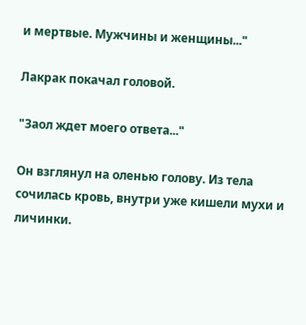и мертвые. Мужчины и женщины..."

Лакрак покачал головой.

"Заол ждет моего ответа..."

Он взглянул на оленью голову. Из тела сочилась кровь, внутри уже кишели мухи и личинки.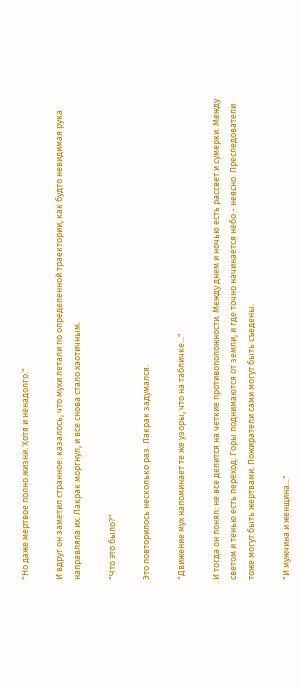"Но даже мертвое полно жизни. Хотя и ненадолго."

И вдруг он заметил странное: казалось, что мухи летали по определенной траектории, как будто невидимая рука направляла их. Лакрак моргнул, и все снова стало хаотичным.

"Что это было?"

Это повторилось несколько раз. Лакрак задумался.

"Движение мух напоминает те же узоры, что на табличке..."

И тогда он понял: не все делится на четкие противоположности. Между днем и ночью есть рассвет и сумерки. Между светом и тенью есть переход. Горы поднимаются от земли, и где точно начинается небо - неясно. Преследователи тоже могут быть жертвами. Пожиратели сами могут быть съедены.

"И мужчина и женщина..."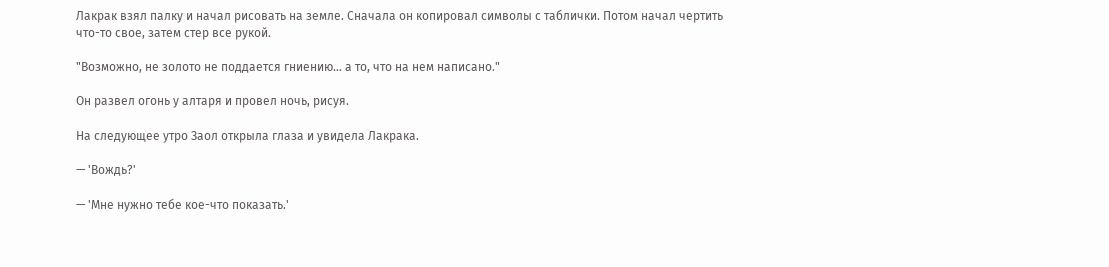Лакрак взял палку и начал рисовать на земле. Сначала он копировал символы с таблички. Потом начал чертить что-то свое, затем стер все рукой.

"Возможно, не золото не поддается гниению... а то, что на нем написано."

Он развел огонь у алтаря и провел ночь, рисуя.

На следующее утро Заол открыла глаза и увидела Лакрака.

— 'Вождь?'

— 'Мне нужно тебе кое-что показать.'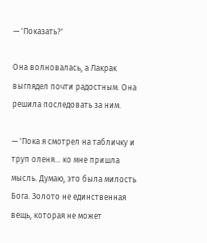— 'Показать?'

Она волновалась, а Лакрак выглядел почти радостным. Она решила последовать за ним.

— 'Пока я смотрел на табличку и труп оленя... ко мне пришла мысль. Думаю, это была милость Бога. Золото не единственная вещь, которая не может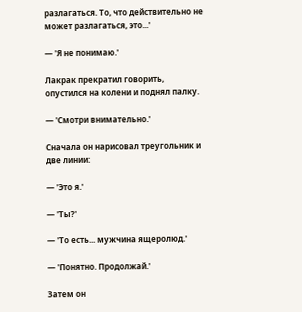разлагаться. То, что действительно не может разлагаться, это...'

— 'Я не понимаю.'

Лакрак прекратил говорить, опустился на колени и поднял палку.

— 'Смотри внимательно.'

Сначала он нарисовал треугольник и две линии:

— 'Это я.'

— 'Ты?'

— 'То есть... мужчина ящеролюд.'

— 'Понятно. Продолжай.'

Затем он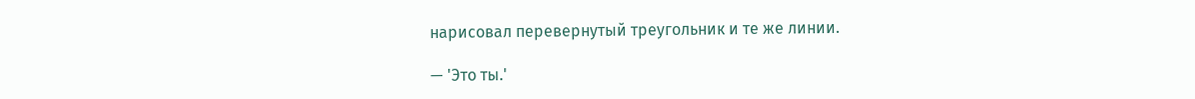нарисовал перевернутый треугольник и те же линии.

— 'Это ты.'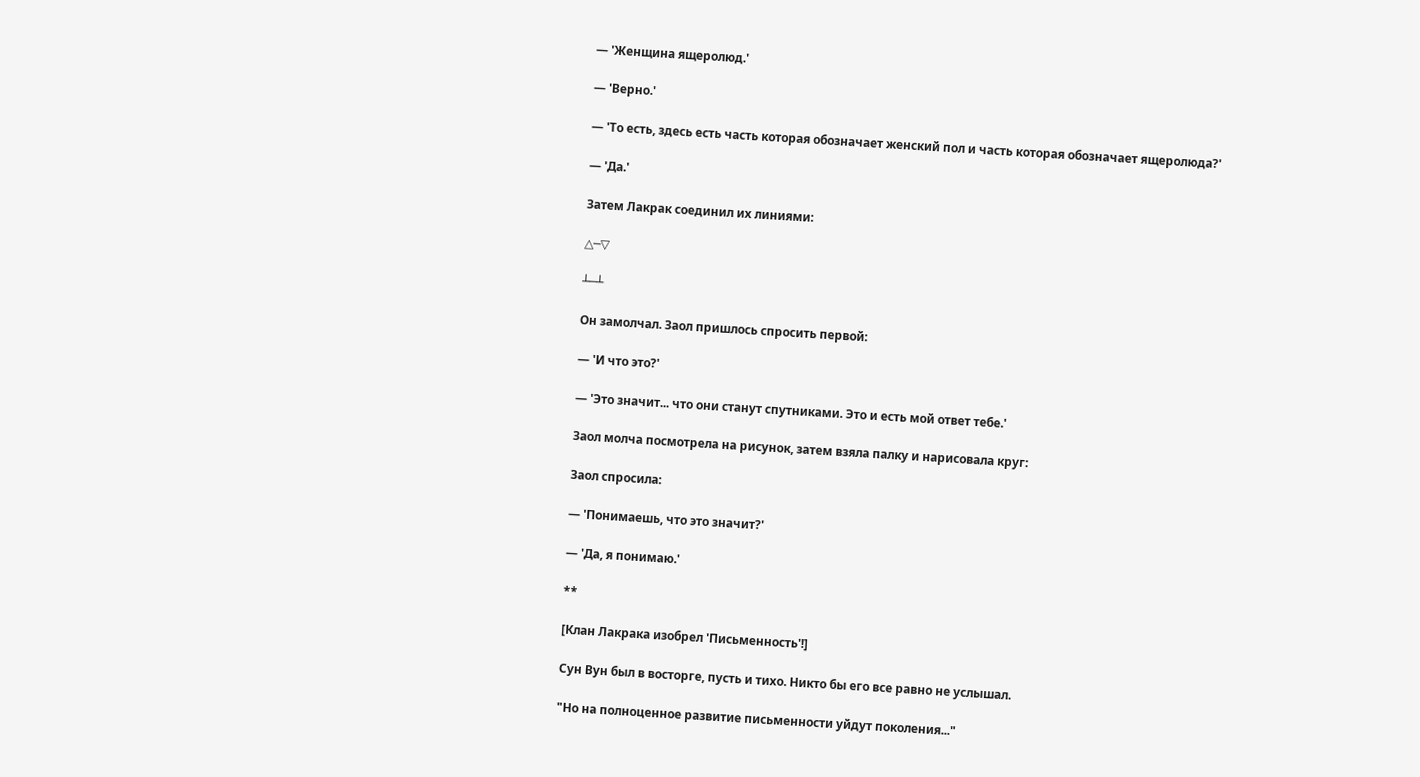— 'Женщина ящеролюд.'

— 'Верно.'

— 'То есть, здесь есть часть которая обозначает женский пол и часть которая обозначает ящеролюда?'

— 'Да.'

Затем Лакрак соединил их линиями:

△─▽

┴─┴

Он замолчал. Заол пришлось спросить первой:

— 'И что это?'

— 'Это значит... что они станут спутниками. Это и есть мой ответ тебе.'

Заол молча посмотрела на рисунок, затем взяла палку и нарисовала круг:

Заол спросила:

— 'Понимаешь, что это значит?'

— 'Да, я понимаю.'

**

[Клан Лакрака изобрел 'Письменность'!]

Сун Вун был в восторге, пусть и тихо. Никто бы его все равно не услышал.

"Но на полноценное развитие письменности уйдут поколения..."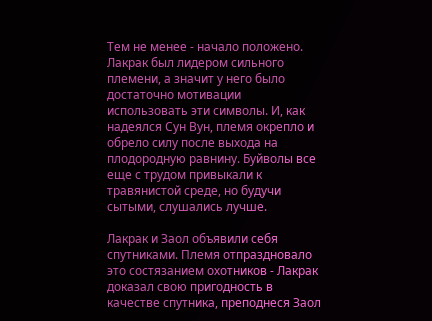Тем не менее - начало положено. Лакрак был лидером сильного племени, а значит у него было достаточно мотивации использовать эти символы. И, как надеялся Сун Вун, племя окрепло и обрело силу после выхода на плодородную равнину. Буйволы все еще с трудом привыкали к травянистой среде, но будучи сытыми, слушались лучше.

Лакрак и Заол объявили себя спутниками. Племя отпраздновало это состязанием охотников - Лакрак доказал свою пригодность в качестве спутника, преподнеся Заол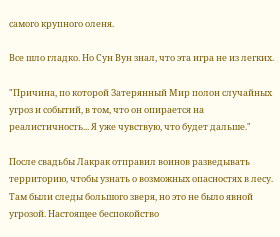самого крупного оленя.

Все шло гладко. Но Сун Вун знал, что эта игра не из легких.

"Причина, по которой Затерянный Мир полон случайных угроз и событий, в том, что он опирается на реалистичность... Я уже чувствую, что будет дальше."

После свадьбы Лакрак отправил воинов разведывать территорию, чтобы узнать о возможных опасностях в лесу. Там были следы большого зверя, но это не было явной угрозой. Настоящее беспокойство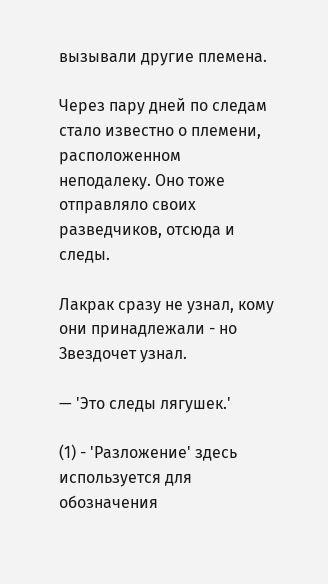вызывали другие племена.

Через пару дней по следам стало известно о племени, расположенном неподалеку. Оно тоже отправляло своих разведчиков, отсюда и следы.

Лакрак сразу не узнал, кому они принадлежали - но Звездочет узнал.

— 'Это следы лягушек.'

(1) - 'Разложение' здесь используется для обозначения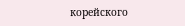корейского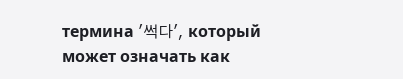термина '썩다', который может означать как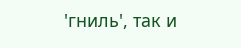'гниль', так и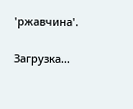'ржавчина'.

Загрузка...